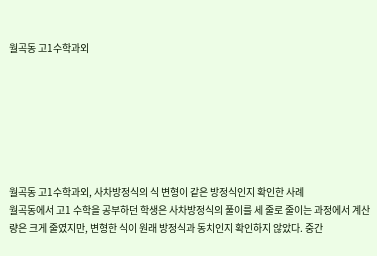월곡동 고1수학과외







월곡동 고1수학과외, 사차방정식의 식 변형이 같은 방정식인지 확인한 사례
월곡동에서 고1 수학을 공부하던 학생은 사차방정식의 풀이를 세 줄로 줄이는 과정에서 계산량은 크게 줄였지만, 변형한 식이 원래 방정식과 동치인지 확인하지 않았다. 중간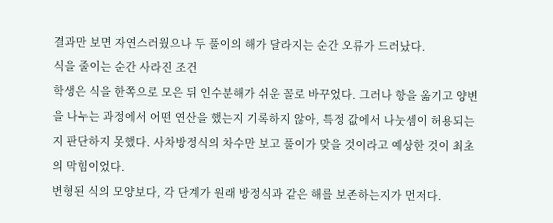결과만 보면 자연스러웠으나 두 풀이의 해가 달라지는 순간 오류가 드러났다.
식을 줄이는 순간 사라진 조건
학생은 식을 한쪽으로 모은 뒤 인수분해가 쉬운 꼴로 바꾸었다. 그러나 항을 옮기고 양변을 나누는 과정에서 어떤 연산을 했는지 기록하지 않아, 특정 값에서 나눗셈이 허용되는지 판단하지 못했다. 사차방정식의 차수만 보고 풀이가 맞을 것이라고 예상한 것이 최초의 막힘이었다.
변형된 식의 모양보다, 각 단계가 원래 방정식과 같은 해를 보존하는지가 먼저다.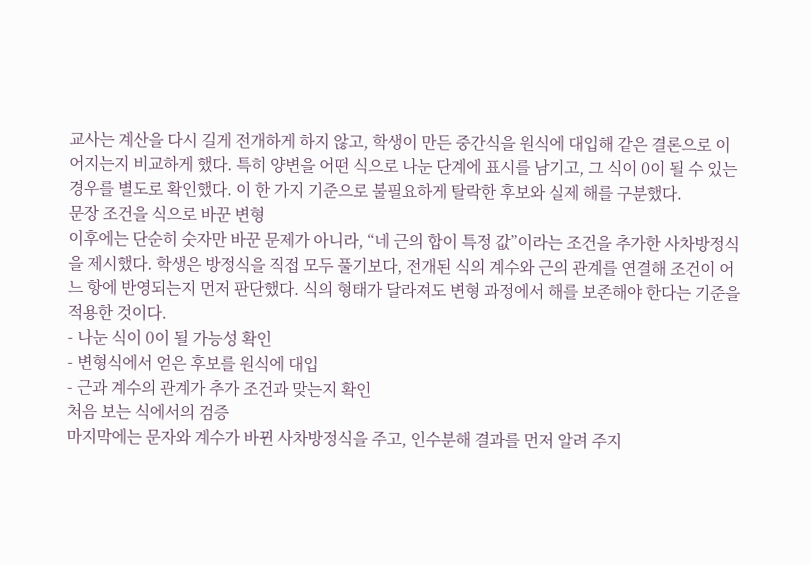교사는 계산을 다시 길게 전개하게 하지 않고, 학생이 만든 중간식을 원식에 대입해 같은 결론으로 이어지는지 비교하게 했다. 특히 양변을 어떤 식으로 나눈 단계에 표시를 남기고, 그 식이 0이 될 수 있는 경우를 별도로 확인했다. 이 한 가지 기준으로 불필요하게 탈락한 후보와 실제 해를 구분했다.
문장 조건을 식으로 바꾼 변형
이후에는 단순히 숫자만 바꾼 문제가 아니라, “네 근의 합이 특정 값”이라는 조건을 추가한 사차방정식을 제시했다. 학생은 방정식을 직접 모두 풀기보다, 전개된 식의 계수와 근의 관계를 연결해 조건이 어느 항에 반영되는지 먼저 판단했다. 식의 형태가 달라져도 변형 과정에서 해를 보존해야 한다는 기준을 적용한 것이다.
- 나눈 식이 0이 될 가능성 확인
- 변형식에서 얻은 후보를 원식에 대입
- 근과 계수의 관계가 추가 조건과 맞는지 확인
처음 보는 식에서의 검증
마지막에는 문자와 계수가 바뀐 사차방정식을 주고, 인수분해 결과를 먼저 알려 주지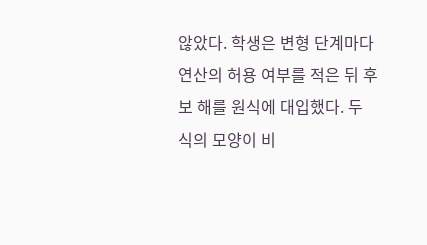않았다. 학생은 변형 단계마다 연산의 허용 여부를 적은 뒤 후보 해를 원식에 대입했다. 두 식의 모양이 비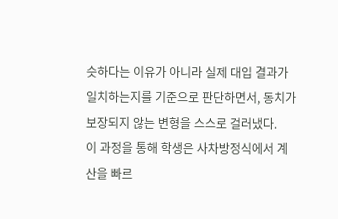슷하다는 이유가 아니라 실제 대입 결과가 일치하는지를 기준으로 판단하면서, 동치가 보장되지 않는 변형을 스스로 걸러냈다.
이 과정을 통해 학생은 사차방정식에서 계산을 빠르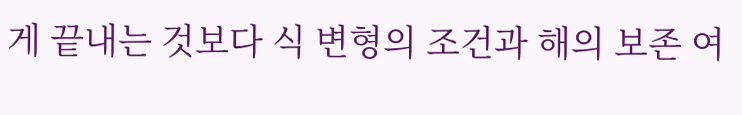게 끝내는 것보다 식 변형의 조건과 해의 보존 여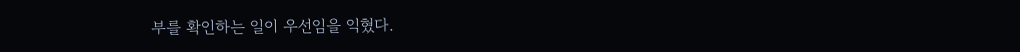부를 확인하는 일이 우선임을 익혔다.